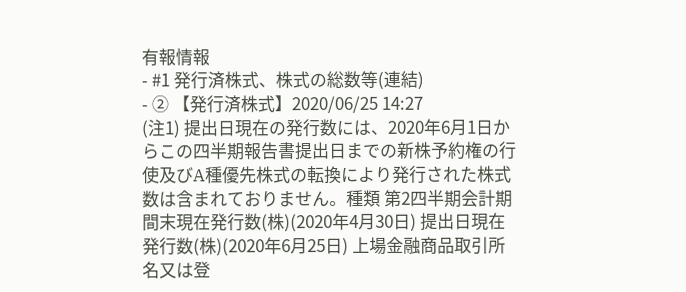有報情報
- #1 発行済株式、株式の総数等(連結)
- ② 【発行済株式】2020/06/25 14:27
(注1) 提出日現在の発行数には、2020年6月1日からこの四半期報告書提出日までの新株予約権の行使及びA種優先株式の転換により発行された株式数は含まれておりません。種類 第2四半期会計期間末現在発行数(株)(2020年4月30日) 提出日現在発行数(株)(2020年6月25日) 上場金融商品取引所名又は登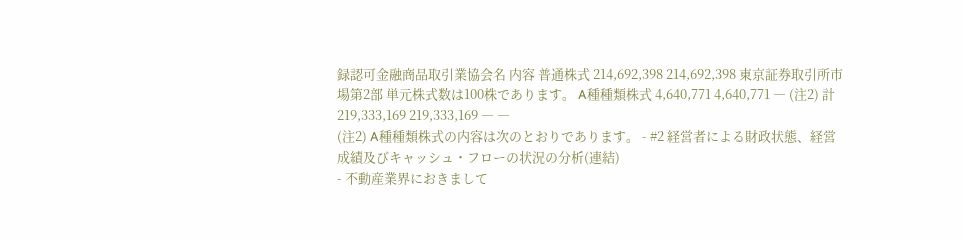録認可金融商品取引業協会名 内容 普通株式 214,692,398 214,692,398 東京証券取引所市場第2部 単元株式数は100株であります。 A種種類株式 4,640,771 4,640,771 ― (注2) 計 219,333,169 219,333,169 ― ―
(注2) A種種類株式の内容は次のとおりであります。 - #2 経営者による財政状態、経営成績及びキャッシュ・フローの状況の分析(連結)
- 不動産業界におきまして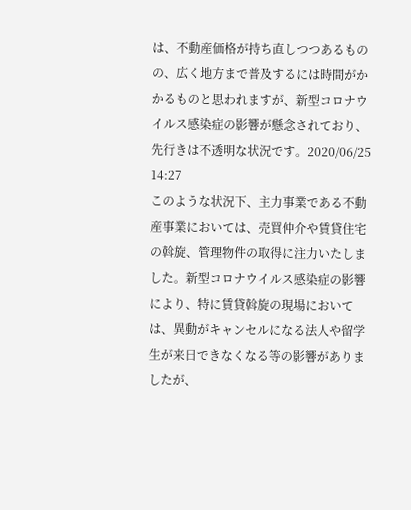は、不動産価格が持ち直しつつあるものの、広く地方まで普及するには時間がかかるものと思われますが、新型コロナウイルス感染症の影響が懸念されており、先行きは不透明な状況です。2020/06/25 14:27
このような状況下、主力事業である不動産事業においては、売買仲介や賃貸住宅の斡旋、管理物件の取得に注力いたしました。新型コロナウイルス感染症の影響により、特に賃貸斡旋の現場においては、異動がキャンセルになる法人や留学生が来日できなくなる等の影響がありましたが、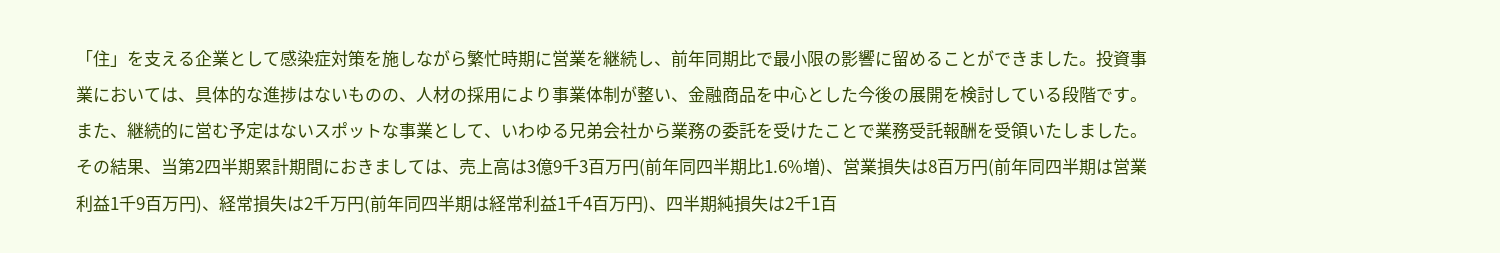「住」を支える企業として感染症対策を施しながら繁忙時期に営業を継続し、前年同期比で最小限の影響に留めることができました。投資事業においては、具体的な進捗はないものの、人材の採用により事業体制が整い、金融商品を中心とした今後の展開を検討している段階です。また、継続的に営む予定はないスポットな事業として、いわゆる兄弟会社から業務の委託を受けたことで業務受託報酬を受領いたしました。
その結果、当第2四半期累計期間におきましては、売上高は3億9千3百万円(前年同四半期比1.6%増)、営業損失は8百万円(前年同四半期は営業利益1千9百万円)、経常損失は2千万円(前年同四半期は経常利益1千4百万円)、四半期純損失は2千1百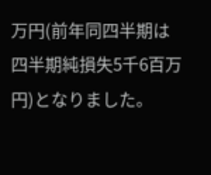万円(前年同四半期は四半期純損失5千6百万円)となりました。